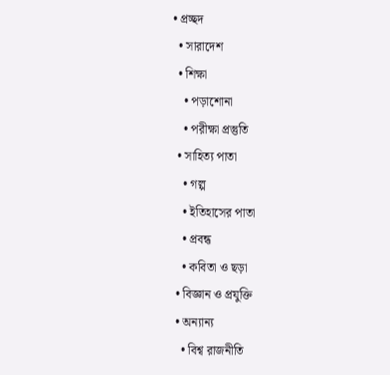• প্রচ্ছদ
  • সারাদেশ
  • শিক্ষা
    • পড়াশোনা
    • পরীক্ষা প্রস্তুতি
  • সাহিত্য পাতা
    • গল্প
    • ইতিহাসের পাতা
    • প্রবন্ধ
    • কবিতা ও ছড়া
  • বিজ্ঞান ও প্রযুক্তি
  • অন্যান্য
    • বিশ্ব রাজনীতি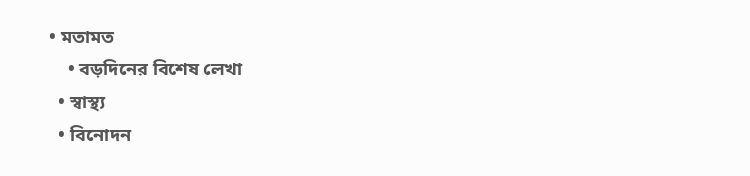• মতামত
    • বড়দিনের বিশেষ লেখা
  • স্বাস্থ্য
  • বিনোদন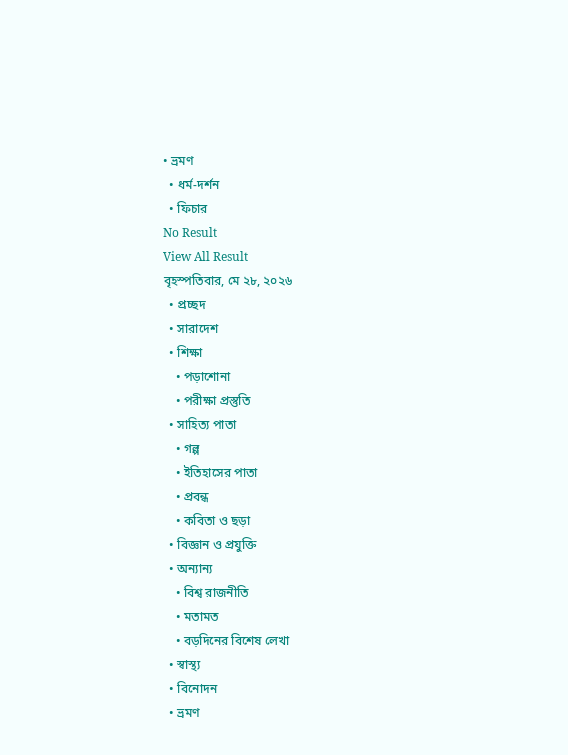• ভ্রমণ
  • ধর্ম-দর্শন
  • ফিচার
No Result
View All Result
বৃহস্পতিবার, মে ২৮, ২০২৬
  • প্রচ্ছদ
  • সারাদেশ
  • শিক্ষা
    • পড়াশোনা
    • পরীক্ষা প্রস্তুতি
  • সাহিত্য পাতা
    • গল্প
    • ইতিহাসের পাতা
    • প্রবন্ধ
    • কবিতা ও ছড়া
  • বিজ্ঞান ও প্রযুক্তি
  • অন্যান্য
    • বিশ্ব রাজনীতি
    • মতামত
    • বড়দিনের বিশেষ লেখা
  • স্বাস্থ্য
  • বিনোদন
  • ভ্রমণ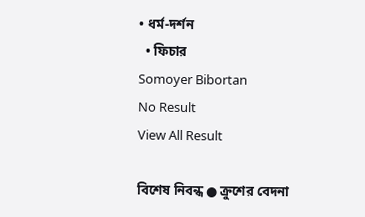• ধর্ম-দর্শন
  • ফিচার
Somoyer Bibortan
No Result
View All Result

বিশেষ নিবন্ধ ● ক্রুশের বেদনা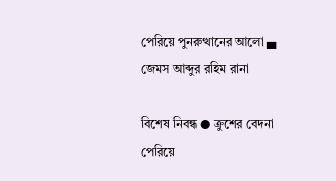পেরিয়ে পুনরুত্থানের আলো ▄ জেমস আব্দুর রহিম রানা

বিশেষ নিবন্ধ ● ক্রুশের বেদনা পেরিয়ে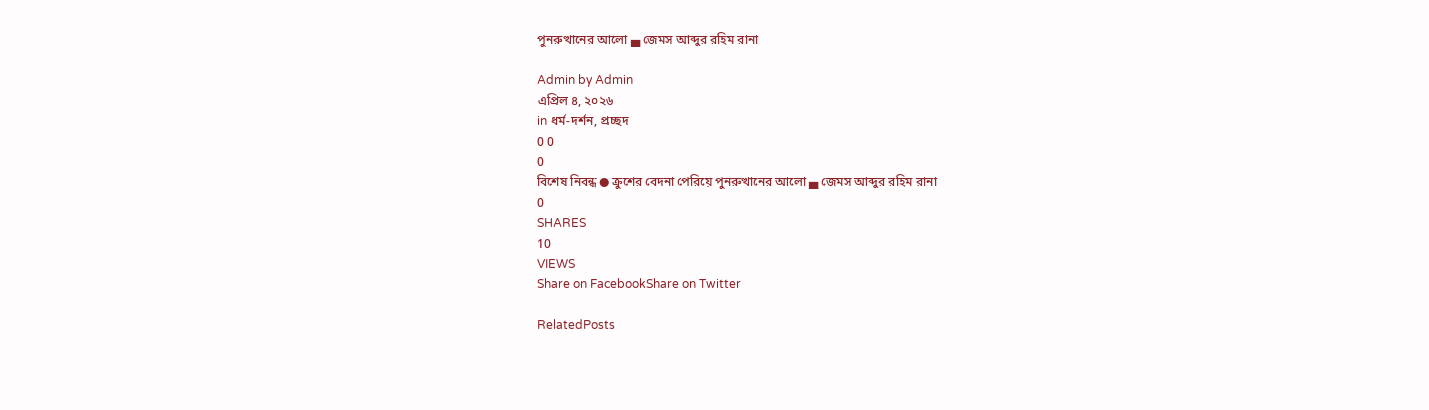পুনরুত্থানের আলো ▄ জেমস আব্দুর রহিম রানা

Admin by Admin
এপ্রিল ৪, ২০২৬
in ধর্ম-দর্শন, প্রচ্ছদ
0 0
0
বিশেষ নিবন্ধ ● ক্রুশের বেদনা পেরিয়ে পুনরুত্থানের আলো ▄ জেমস আব্দুর রহিম রানা
0
SHARES
10
VIEWS
Share on FacebookShare on Twitter

RelatedPosts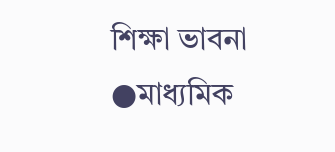শিক্ষা ভাবনা ●মাধ্যমিক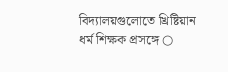বিদ্যালয়গুলোতে খ্রিষ্টিয়ান ধর্ম শিক্ষক প্রসঙ্গে ○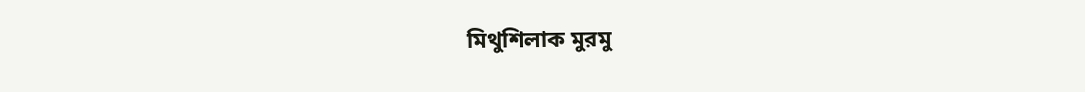মিথুশিলাক মুরমু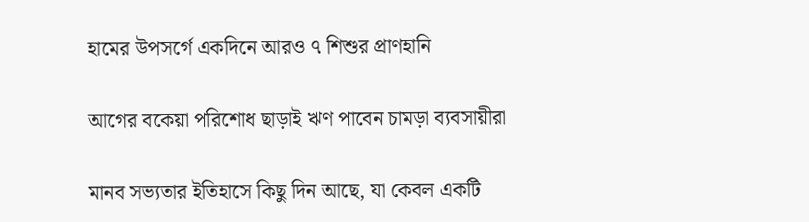হামের উপসর্গে একদিনে আরও ৭ শিশুর প্রাণহানি

আগের বকেয়া পরিশোধ ছাড়াই ঋণ পাবেন চামড়া ব্যবসায়ীরা

মানব সভ্যতার ইতিহাসে কিছু দিন আছে, যা কেবল একটি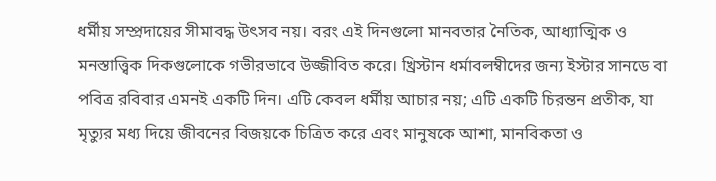ধর্মীয় সম্প্রদায়ের সীমাবদ্ধ উৎসব নয়। বরং এই দিনগুলো মানবতার নৈতিক, আধ্যাত্মিক ও মনস্তাত্ত্বিক দিকগুলোকে গভীরভাবে উজ্জীবিত করে। খ্রিস্টান ধর্মাবলম্বীদের জন্য ইস্টার সানডে বা পবিত্র রবিবার এমনই একটি দিন। এটি কেবল ধর্মীয় আচার নয়; এটি একটি চিরন্তন প্রতীক, যা মৃত্যুর মধ্য দিয়ে জীবনের বিজয়কে চিত্রিত করে এবং মানুষকে আশা, মানবিকতা ও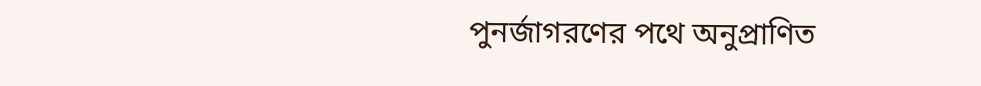পুনর্জাগরণের পথে অনুপ্রাণিত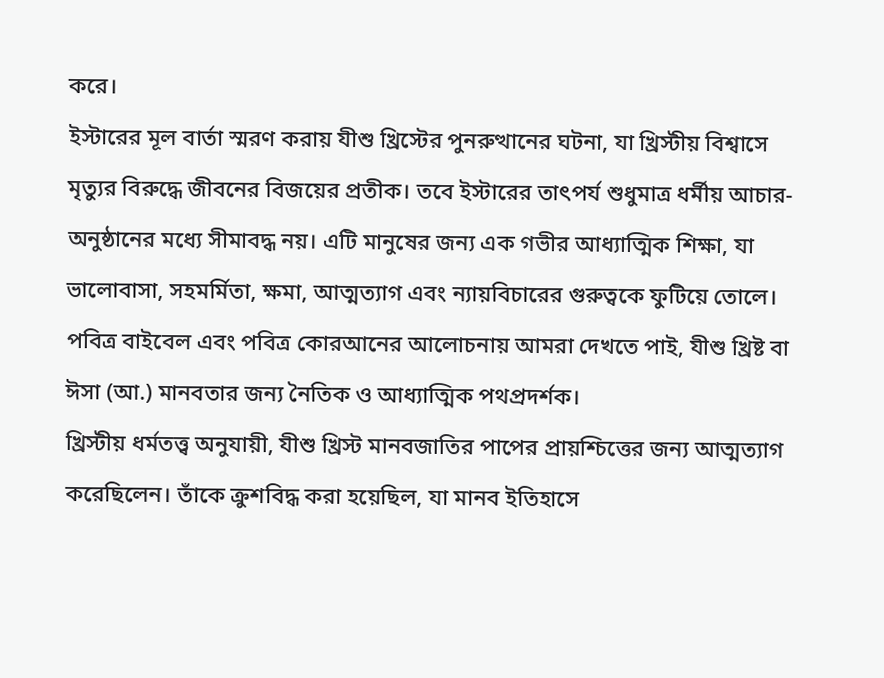করে।
ইস্টারের মূল বার্তা স্মরণ করায় যীশু খ্রিস্টের পুনরুত্থানের ঘটনা, যা খ্রিস্টীয় বিশ্বাসে মৃত্যুর বিরুদ্ধে জীবনের বিজয়ের প্রতীক। তবে ইস্টারের তাৎপর্য শুধুমাত্র ধর্মীয় আচার-অনুষ্ঠানের মধ্যে সীমাবদ্ধ নয়। এটি মানুষের জন্য এক গভীর আধ্যাত্মিক শিক্ষা, যা ভালোবাসা, সহমর্মিতা, ক্ষমা, আত্মত্যাগ এবং ন্যায়বিচারের গুরুত্বকে ফুটিয়ে তোলে। পবিত্র বাইবেল এবং পবিত্র কোরআনের আলোচনায় আমরা দেখতে পাই, যীশু খ্রিষ্ট বা ঈসা (আ.) মানবতার জন্য নৈতিক ও আধ্যাত্মিক পথপ্রদর্শক।
খ্রিস্টীয় ধর্মতত্ত্ব অনুযায়ী, যীশু খ্রিস্ট মানবজাতির পাপের প্রায়শ্চিত্তের জন্য আত্মত্যাগ করেছিলেন। তাঁকে ক্রুশবিদ্ধ করা হয়েছিল, যা মানব ইতিহাসে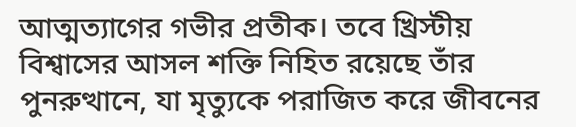আত্মত্যাগের গভীর প্রতীক। তবে খ্রিস্টীয় বিশ্বাসের আসল শক্তি নিহিত রয়েছে তাঁর পুনরুত্থানে, যা মৃত্যুকে পরাজিত করে জীবনের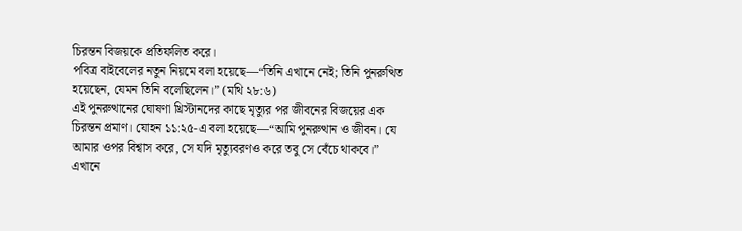চিরন্তন বিজয়কে প্রতিফলিত করে।
পবিত্র বাইবেলের নতুন নিয়মে বলা হয়েছে―“তিনি এখানে নেই; তিনি পুনরুত্থিত হয়েছেন, যেমন তিনি বলেছিলেন।” (মথি ২৮:৬)
এই পুনরুত্থানের ঘোষণা খ্রিস্টানদের কাছে মৃত্যুর পর জীবনের বিজয়ের এক চিরন্তন প্রমাণ। যোহন ১১:২৫-এ বলা হয়েছে―“আমি পুনরুত্থান ও জীবন। যে আমার ওপর বিশ্বাস করে, সে যদি মৃত্যুবরণও করে তবু সে বেঁচে থাকবে।”
এখানে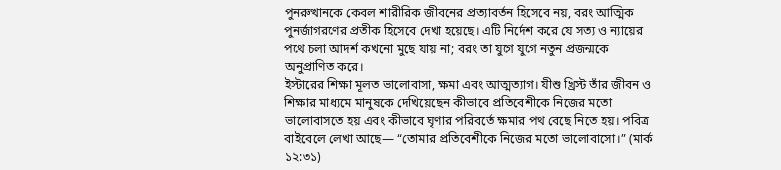পুনরুত্থানকে কেবল শারীরিক জীবনের প্রত্যাবর্তন হিসেবে নয়, বরং আত্মিক পুনর্জাগরণের প্রতীক হিসেবে দেখা হয়েছে। এটি নির্দেশ করে যে সত্য ও ন্যায়ের পথে চলা আদর্শ কখনো মুছে যায় না; বরং তা যুগে যুগে নতুন প্রজন্মকে অনুপ্রাণিত করে।
ইস্টারের শিক্ষা মূলত ভালোবাসা, ক্ষমা এবং আত্মত্যাগ। যীশু খ্রিস্ট তাঁর জীবন ও শিক্ষার মাধ্যমে মানুষকে দেখিয়েছেন কীভাবে প্রতিবেশীকে নিজের মতো ভালোবাসতে হয় এবং কীভাবে ঘৃণার পরিবর্তে ক্ষমার পথ বেছে নিতে হয়। পবিত্র বাইবেলে লেখা আছে― “তোমার প্রতিবেশীকে নিজের মতো ভালোবাসো।” (মার্ক ১২:৩১)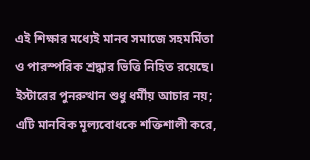এই শিক্ষার মধ্যেই মানব সমাজে সহমর্মিতা ও পারস্পরিক শ্রদ্ধার ভিত্তি নিহিত রয়েছে। ইস্টারের পুনরুত্থান শুধু ধর্মীয় আচার নয়; এটি মানবিক মূল্যবোধকে শক্তিশালী করে,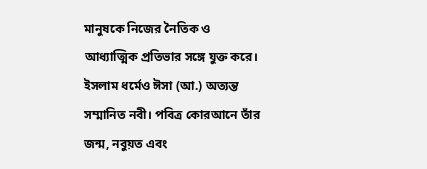মানুষকে নিজের নৈতিক ও আধ্যাত্মিক প্রতিভার সঙ্গে যুক্ত করে।
ইসলাম ধর্মেও ঈসা (আ.) অত্যন্ত সম্মানিত নবী। পবিত্র কোরআনে তাঁর জন্ম, নবুয়ত এবং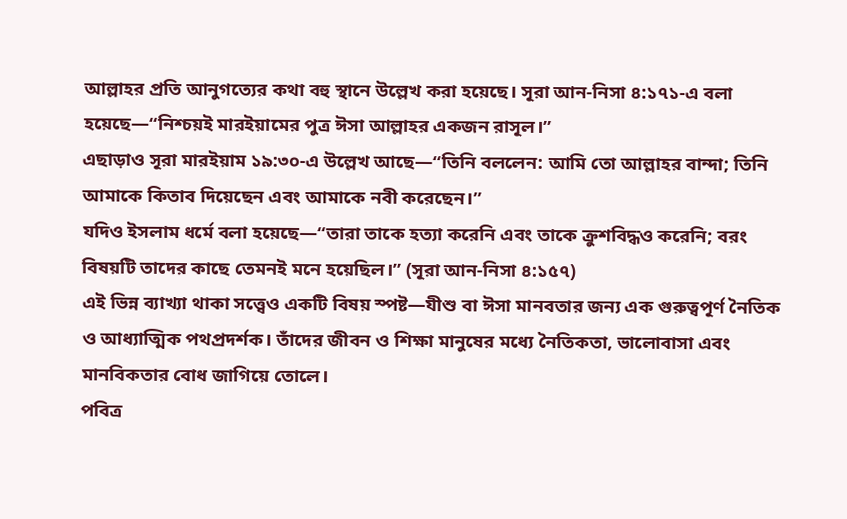আল্লাহর প্রতি আনুগত্যের কথা বহু স্থানে উল্লেখ করা হয়েছে। সূরা আন-নিসা ৪:১৭১-এ বলা হয়েছে―“নিশ্চয়ই মারইয়ামের পুত্র ঈসা আল্লাহর একজন রাসূল।”
এছাড়াও সূরা মারইয়াম ১৯:৩০-এ উল্লেখ আছে―“তিনি বললেন: আমি তো আল্লাহর বান্দা; তিনি আমাকে কিতাব দিয়েছেন এবং আমাকে নবী করেছেন।”
যদিও ইসলাম ধর্মে বলা হয়েছে―“তারা তাকে হত্যা করেনি এবং তাকে ক্রুশবিদ্ধও করেনি; বরং বিষয়টি তাদের কাছে তেমনই মনে হয়েছিল।” (সূরা আন-নিসা ৪:১৫৭)
এই ভিন্ন ব্যাখ্যা থাকা সত্ত্বেও একটি বিষয় স্পষ্ট―যীশু বা ঈসা মানবতার জন্য এক গুরুত্বপূর্ণ নৈতিক ও আধ্যাত্মিক পথপ্রদর্শক। তাঁদের জীবন ও শিক্ষা মানুষের মধ্যে নৈতিকতা, ভালোবাসা এবং মানবিকতার বোধ জাগিয়ে তোলে।
পবিত্র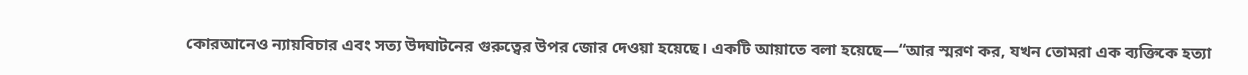কোরআনেও ন্যায়বিচার এবং সত্য উদ্ঘাটনের গুরুত্বের উপর জোর দেওয়া হয়েছে। একটি আয়াতে বলা হয়েছে―“আর স্মরণ কর, যখন তোমরা এক ব্যক্তিকে হত্যা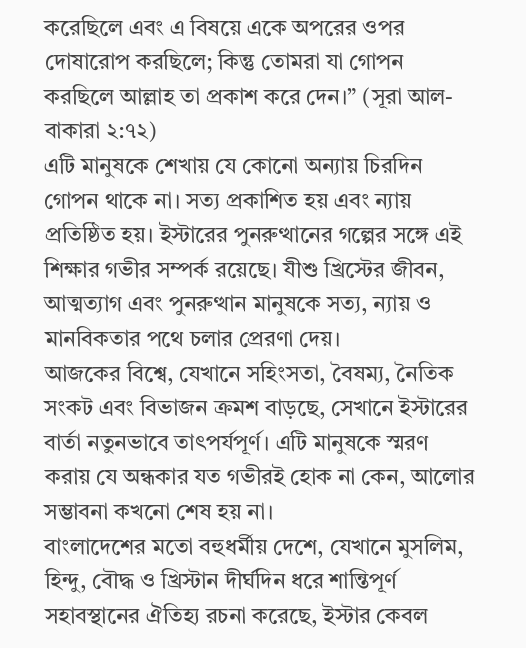করেছিলে এবং এ বিষয়ে একে অপরের ওপর দোষারোপ করছিলে; কিন্তু তোমরা যা গোপন করছিলে আল্লাহ তা প্রকাশ করে দেন।” (সূরা আল-বাকারা ২:৭২)
এটি মানুষকে শেখায় যে কোনো অন্যায় চিরদিন গোপন থাকে না। সত্য প্রকাশিত হয় এবং ন্যায় প্রতিষ্ঠিত হয়। ইস্টারের পুনরুত্থানের গল্পের সঙ্গে এই শিক্ষার গভীর সম্পর্ক রয়েছে। যীশু খ্রিস্টের জীবন, আত্মত্যাগ এবং পুনরুত্থান মানুষকে সত্য, ন্যায় ও মানবিকতার পথে চলার প্রেরণা দেয়।
আজকের বিশ্বে, যেখানে সহিংসতা, বৈষম্য, নৈতিক সংকট এবং বিভাজন ক্রমশ বাড়ছে, সেখানে ইস্টারের বার্তা নতুনভাবে তাৎপর্যপূর্ণ। এটি মানুষকে স্মরণ করায় যে অন্ধকার যত গভীরই হোক না কেন, আলোর সম্ভাবনা কখনো শেষ হয় না।
বাংলাদেশের মতো বহুধর্মীয় দেশে, যেখানে মুসলিম, হিন্দু, বৌদ্ধ ও খ্রিস্টান দীর্ঘদিন ধরে শান্তিপূর্ণ সহাবস্থানের ঐতিহ্য রচনা করেছে, ইস্টার কেবল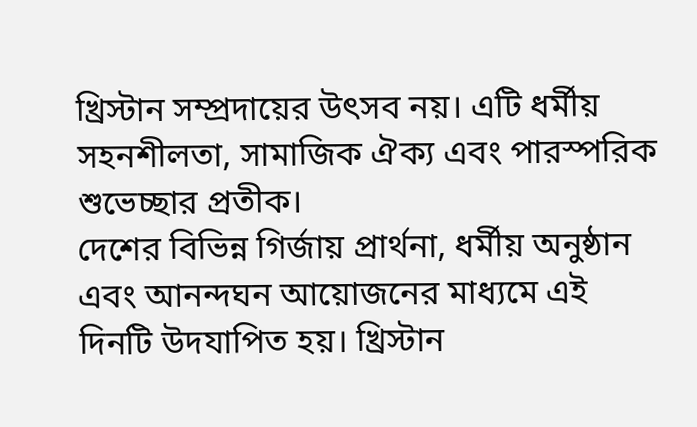খ্রিস্টান সম্প্রদায়ের উৎসব নয়। এটি ধর্মীয় সহনশীলতা, সামাজিক ঐক্য এবং পারস্পরিক শুভেচ্ছার প্রতীক।
দেশের বিভিন্ন গির্জায় প্রার্থনা, ধর্মীয় অনুষ্ঠান এবং আনন্দঘন আয়োজনের মাধ্যমে এই দিনটি উদযাপিত হয়। খ্রিস্টান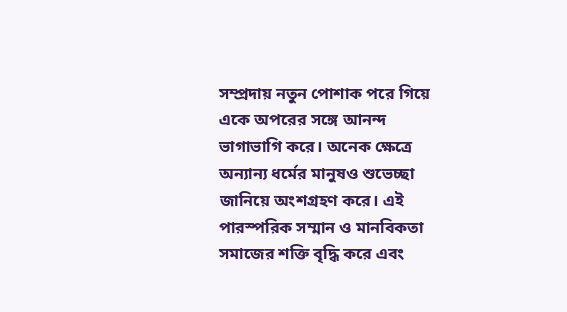সম্প্রদায় নতুন পোশাক পরে গিয়ে একে অপরের সঙ্গে আনন্দ ভাগাভাগি করে। অনেক ক্ষেত্রে অন্যান্য ধর্মের মানুষও শুভেচ্ছা জানিয়ে অংশগ্রহণ করে। এই পারস্পরিক সম্মান ও মানবিকতা সমাজের শক্তি বৃদ্ধি করে এবং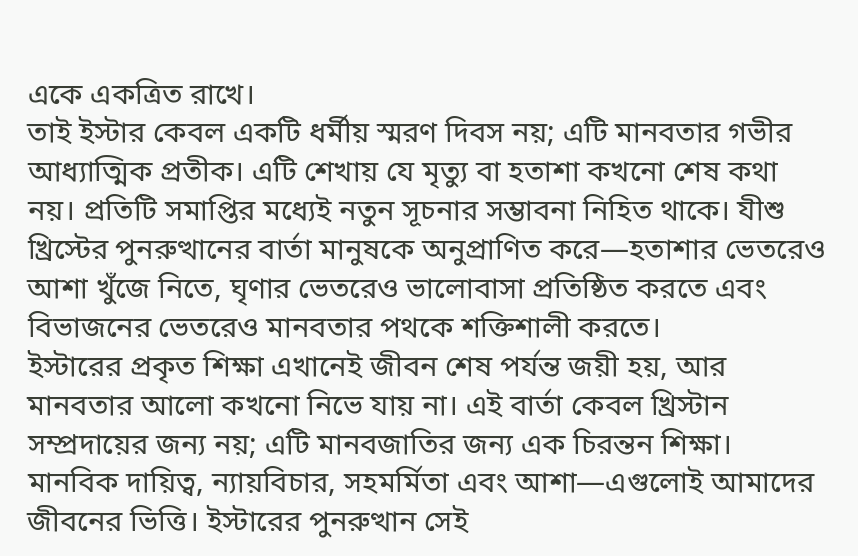একে একত্রিত রাখে।
তাই ইস্টার কেবল একটি ধর্মীয় স্মরণ দিবস নয়; এটি মানবতার গভীর আধ্যাত্মিক প্রতীক। এটি শেখায় যে মৃত্যু বা হতাশা কখনো শেষ কথা নয়। প্রতিটি সমাপ্তির মধ্যেই নতুন সূচনার সম্ভাবনা নিহিত থাকে। যীশু খ্রিস্টের পুনরুত্থানের বার্তা মানুষকে অনুপ্রাণিত করে―হতাশার ভেতরেও আশা খুঁজে নিতে, ঘৃণার ভেতরেও ভালোবাসা প্রতিষ্ঠিত করতে এবং বিভাজনের ভেতরেও মানবতার পথকে শক্তিশালী করতে।
ইস্টারের প্রকৃত শিক্ষা এখানেই জীবন শেষ পর্যন্ত জয়ী হয়, আর মানবতার আলো কখনো নিভে যায় না। এই বার্তা কেবল খ্রিস্টান সম্প্রদায়ের জন্য নয়; এটি মানবজাতির জন্য এক চিরন্তন শিক্ষা। মানবিক দায়িত্ব, ন্যায়বিচার, সহমর্মিতা এবং আশা―এগুলোই আমাদের জীবনের ভিত্তি। ইস্টারের পুনরুত্থান সেই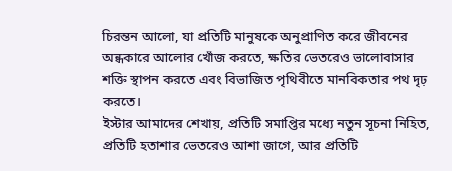চিরন্তন আলো, যা প্রতিটি মানুষকে অনুপ্রাণিত করে জীবনের অন্ধকারে আলোর খোঁজ করতে, ক্ষতির ভেতরেও ভালোবাসার শক্তি স্থাপন করতে এবং বিভাজিত পৃথিবীতে মানবিকতার পথ দৃঢ় করতে।
ইস্টার আমাদের শেখায়, প্রতিটি সমাপ্তির মধ্যে নতুন সূচনা নিহিত, প্রতিটি হতাশার ভেতরেও আশা জাগে, আর প্রতিটি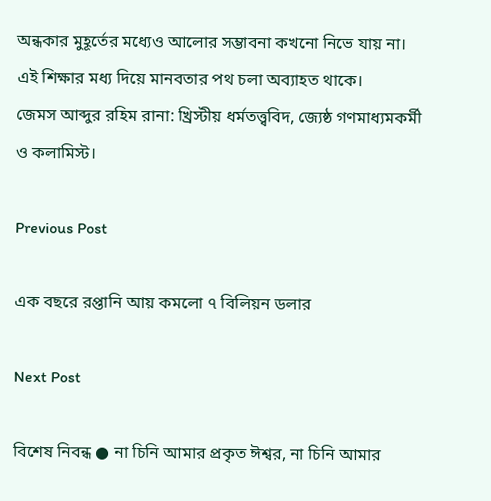অন্ধকার মুহূর্তের মধ্যেও আলোর সম্ভাবনা কখনো নিভে যায় না। এই শিক্ষার মধ্য দিয়ে মানবতার পথ চলা অব্যাহত থাকে।
জেমস আব্দুর রহিম রানা: খ্রিস্টীয় ধর্মতত্ত্ববিদ, জ্যেষ্ঠ গণমাধ্যমকর্মী ও কলামিস্ট।

Previous Post

এক বছরে রপ্তানি আয় কমলো ৭ বিলিয়ন ডলার

Next Post

বিশেষ নিবন্ধ ● না চিনি আমার প্রকৃত ঈশ্বর, না চিনি আমার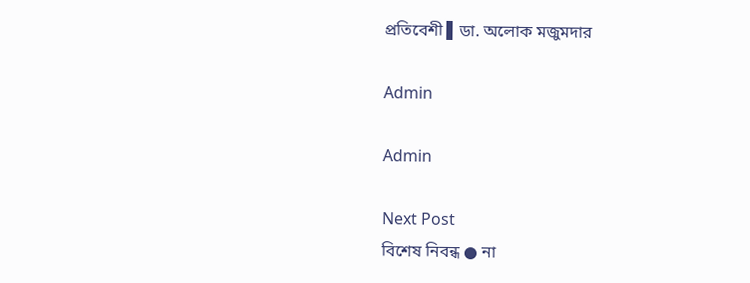প্রতিবেশী ▌ডা. অলোক মজুমদার

Admin

Admin

Next Post
বিশেষ নিবন্ধ ● না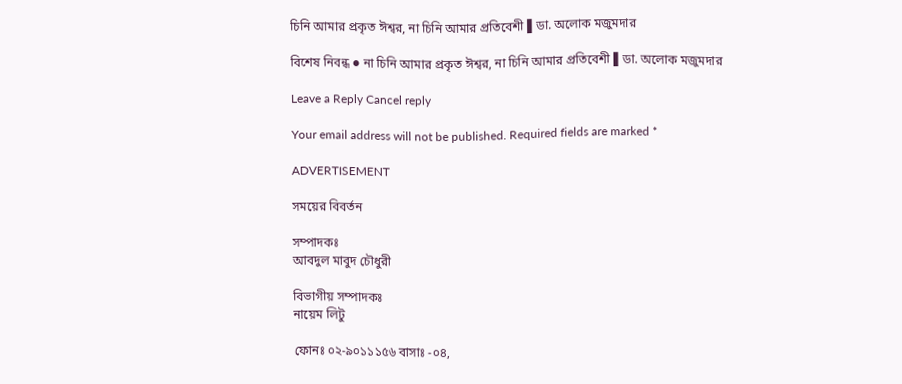চিনি আমার প্রকৃত ঈশ্বর, না চিনি আমার প্রতিবেশী ▌ডা. অলোক মজুমদার

বিশেষ নিবন্ধ ● না চিনি আমার প্রকৃত ঈশ্বর, না চিনি আমার প্রতিবেশী ▌ডা. অলোক মজুমদার

Leave a Reply Cancel reply

Your email address will not be published. Required fields are marked *

ADVERTISEMENT

সময়ের বিবর্তন

সম্পাদকঃ
আবদুল মাবুদ চৌধুরী

বিভাগীয় সম্পাদকঃ
নায়েম লিটু

ফোনঃ ০২-৯০১১১৫৬ বাসাঃ -০৪,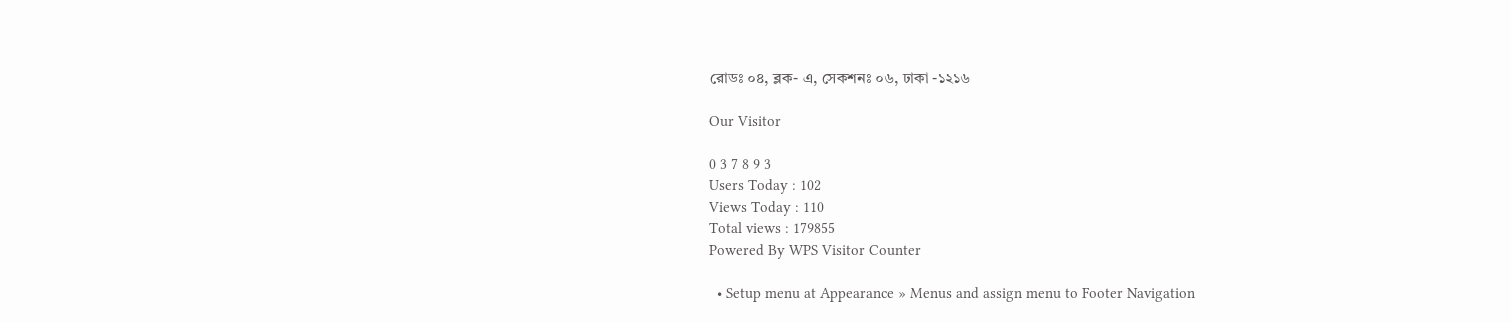রোডঃ ০৪, ব্লক- এ, সেকশনঃ ০৬, ঢাকা -১২১৬

Our Visitor

0 3 7 8 9 3
Users Today : 102
Views Today : 110
Total views : 179855
Powered By WPS Visitor Counter

  • Setup menu at Appearance » Menus and assign menu to Footer Navigation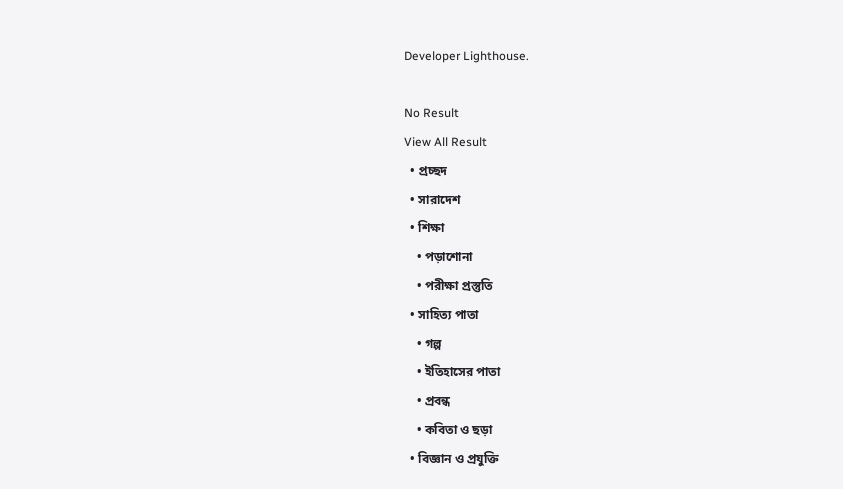Developer Lighthouse.

No Result
View All Result
  • প্রচ্ছদ
  • সারাদেশ
  • শিক্ষা
    • পড়াশোনা
    • পরীক্ষা প্রস্তুতি
  • সাহিত্য পাতা
    • গল্প
    • ইতিহাসের পাতা
    • প্রবন্ধ
    • কবিতা ও ছড়া
  • বিজ্ঞান ও প্রযুক্তি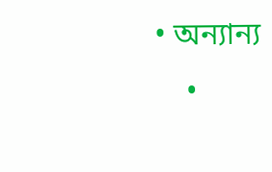• অন্যান্য
    •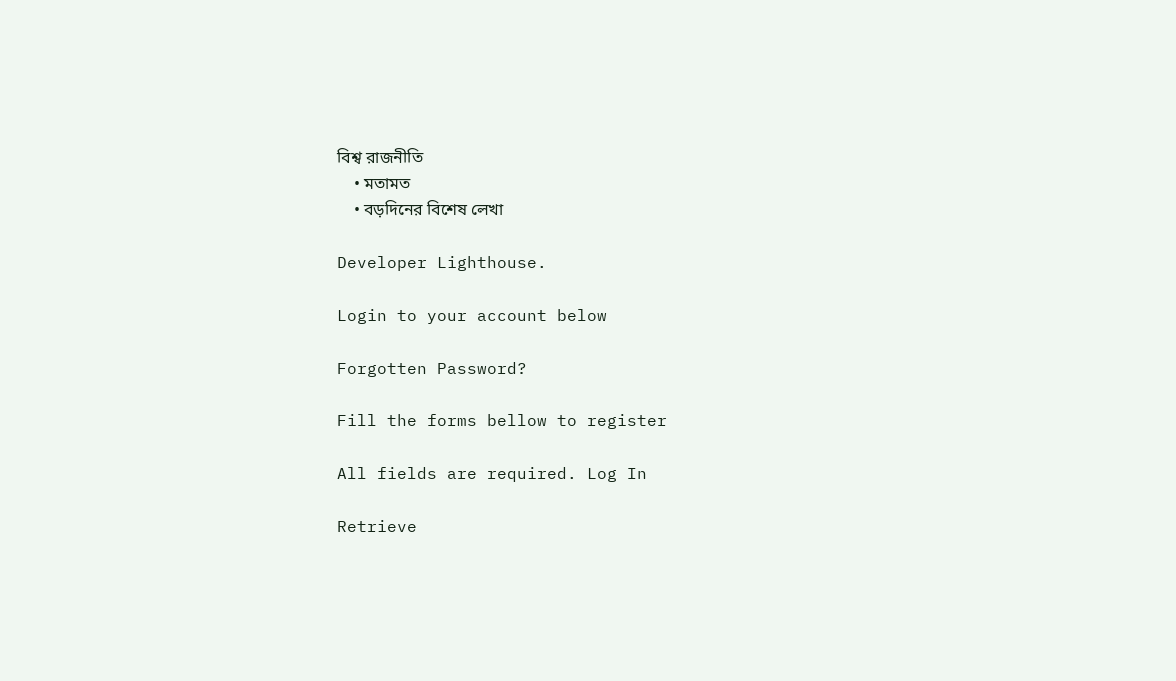বিশ্ব রাজনীতি
    • মতামত
    • বড়দিনের বিশেষ লেখা

Developer Lighthouse.

Login to your account below

Forgotten Password?

Fill the forms bellow to register

All fields are required. Log In

Retrieve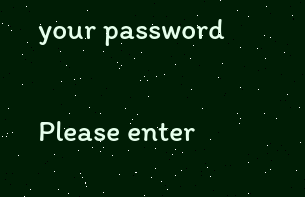your password

Please enter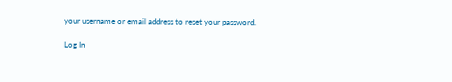your username or email address to reset your password.

Log In